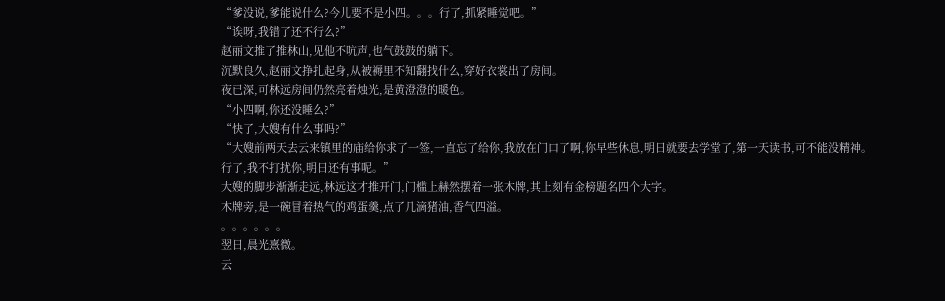“爹没说,爹能说什么?今儿要不是小四。。。行了,抓紧睡觉吧。”
“诶呀,我错了还不行么?”
赵丽文推了推林山,见他不吭声,也气鼓鼓的躺下。
沉默良久,赵丽文挣扎起身,从被褥里不知翻找什么,穿好衣裳出了房间。
夜已深,可林远房间仍然亮着烛光,是黄澄澄的暖色。
“小四啊,你还没睡么?”
“快了,大嫂有什么事吗?”
“大嫂前两天去云来镇里的庙给你求了一签,一直忘了给你,我放在门口了啊,你早些休息,明日就要去学堂了,第一天读书,可不能没精神。
行了,我不打扰你,明日还有事呢。”
大嫂的脚步渐渐走远,林远这才推开门,门槛上赫然摆着一张木牌,其上刻有金榜题名四个大字。
木牌旁,是一碗冒着热气的鸡蛋羹,点了几滴猪油,香气四溢。
。。。。。。
翌日,晨光熹微。
云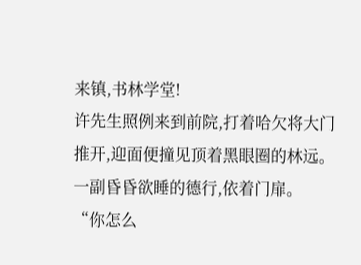来镇,书林学堂!
许先生照例来到前院,打着哈欠将大门推开,迎面便撞见顶着黑眼圈的林远。
一副昏昏欲睡的德行,依着门扉。
“你怎么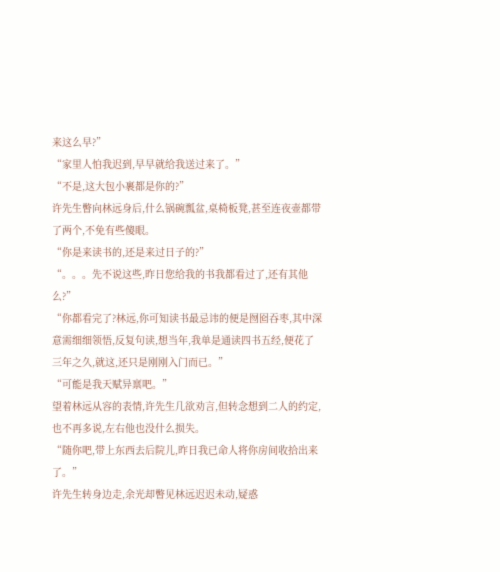来这么早?”
“家里人怕我迟到,早早就给我送过来了。”
“不是,这大包小裹都是你的?”
许先生瞥向林远身后,什么锅碗瓢盆,桌椅板凳,甚至连夜壶都带了两个,不免有些傻眼。
“你是来读书的,还是来过日子的?”
“。。。先不说这些,昨日您给我的书我都看过了,还有其他么?”
“你都看完了?林远,你可知读书最忌讳的便是囫囵吞枣,其中深意需细细领悟,反复句读,想当年,我单是通读四书五经,便花了三年之久,就这,还只是刚刚入门而已。”
“可能是我天赋异禀吧。”
望着林远从容的表情,许先生几欲劝言,但转念想到二人的约定,也不再多说,左右他也没什么损失。
“随你吧,带上东西去后院儿,昨日我已命人将你房间收拾出来了。”
许先生转身边走,余光却瞥见林远迟迟未动,疑惑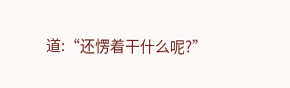道:“还愣着干什么呢?”